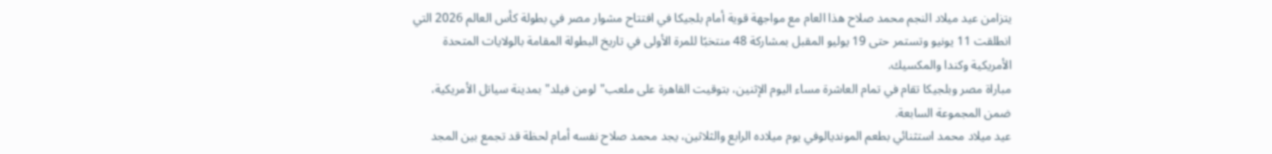يتزامن عيد ميلاد النجم محمد صلاح هذا العام مع مواجهة قوية أمام بلجيكا في افتتاح مشوار مصر في بطولة كأس العالم 2026 التي انطلقت 11 يونيو وتستمر حتى 19 يوليو المقبل بمشاركة 48 منتخبًا للمرة الأولى في تاريخ البطولة المقامة بالولايات المتحدة الأمريكية وكندا والمكسيك.
مباراة مصر وبلجيكا تقام في تمام العاشرة مساء اليوم الإثنين، بتوقيت القاهرة على ملعب" لومن فيلد" بمدينة سياتل الأمريكية، ضمن المجموعة السابعة.
عيد ميلاد محمد استثنائي بطعم المونديالوفي يوم ميلاده الرابع والثلاثين، يجد محمد صلاح نفسه أمام لحظة قد تجمع بين المجد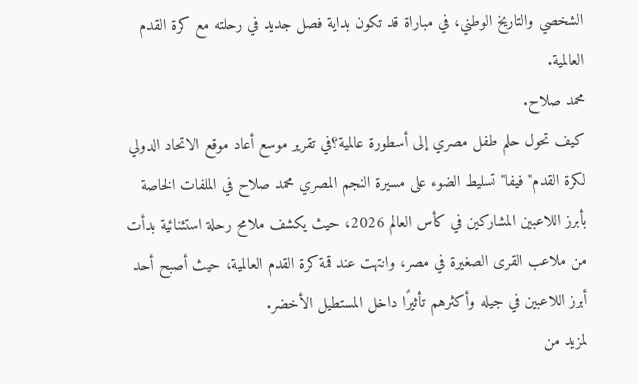الشخصي والتاريخ الوطني، في مباراة قد تكون بداية فصل جديد في رحلته مع كرة القدم العالمية.
محمد صلاح.
كيف تحول حلم طفل مصري إلى أسطورة عالمية؟في تقرير موسع أعاد موقع الاتحاد الدولي لكرة القدم" فيفا" تسليط الضوء على مسيرة النجم المصري محمد صلاح في الملفات الخاصة بأبرز اللاعبين المشاركين في كأس العالم 2026، حيث يكشف ملامح رحلة استثنائية بدأت من ملاعب القرى الصغيرة في مصر، وانتهت عند قمة كرة القدم العالمية، حيث أصبح أحد أبرز اللاعبين في جيله وأكثرهم تأثيرًا داخل المستطيل الأخضر.
لمزيد من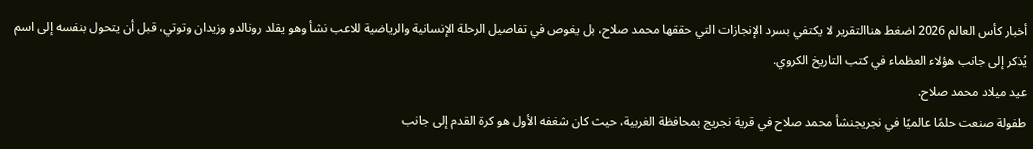أخبار كأس العالم 2026 اضغط هناالتقرير لا يكتفي بسرد الإنجازات التي حققها محمد صلاح، بل يغوص في تفاصيل الرحلة الإنسانية والرياضية للاعب نشأ وهو يقلد رونالدو وزيدان وتوتي، قبل أن يتحول بنفسه إلى اسم يُذكر إلى جانب هؤلاء العظماء في كتب التاريخ الكروي.
عيد ميلاد محمد صلاح.
طفولة صنعت حلمًا عالميًا في نجريجنشأ محمد صلاح في قرية نجريج بمحافظة الغربية، حيث كان شغفه الأول هو كرة القدم إلى جانب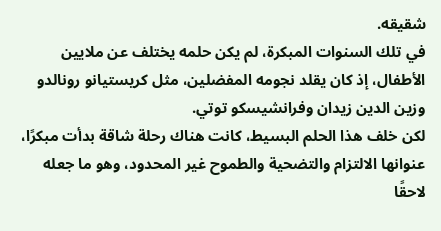شقيقه.
في تلك السنوات المبكرة، لم يكن حلمه يختلف عن ملايين الأطفال، إذ كان يقلد نجومه المفضلين، مثل كريستيانو رونالدو وزين الدين زيدان وفرانشيسكو توتي.
لكن خلف هذا الحلم البسيط، كانت هناك رحلة شاقة بدأت مبكرًا، عنوانها الالتزام والتضحية والطموح غير المحدود، وهو ما جعله لاحقًا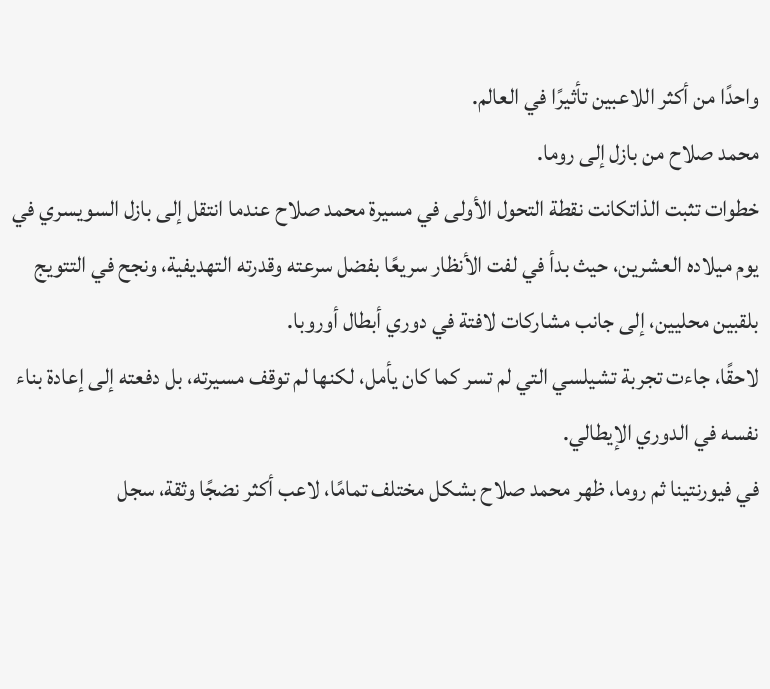واحدًا من أكثر اللاعبين تأثيرًا في العالم.
محمد صلاح من بازل إلى روما.
خطوات تثبت الذاتكانت نقطة التحول الأولى في مسيرة محمد صلاح عندما انتقل إلى بازل السويسري في يوم ميلاده العشرين، حيث بدأ في لفت الأنظار سريعًا بفضل سرعته وقدرته التهديفية، ونجح في التتويج بلقبين محليين، إلى جانب مشاركات لافتة في دوري أبطال أوروبا.
لاحقًا، جاءت تجربة تشيلسي التي لم تسر كما كان يأمل، لكنها لم توقف مسيرته، بل دفعته إلى إعادة بناء نفسه في الدوري الإيطالي.
في فيورنتينا ثم روما، ظهر محمد صلاح بشكل مختلف تمامًا، لاعب أكثر نضجًا وثقة، سجل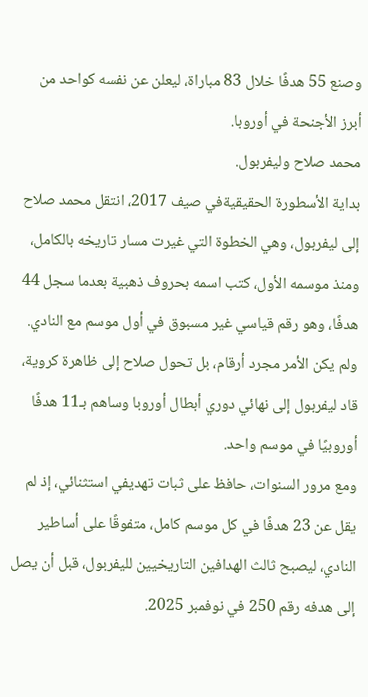وصنع 55 هدفًا خلال 83 مباراة، ليعلن عن نفسه كواحد من أبرز الأجنحة في أوروبا.
محمد صلاح وليفربول.
بداية الأسطورة الحقيقيةفي صيف 2017، انتقل محمد صلاح إلى ليفربول، وهي الخطوة التي غيرت مسار تاريخه بالكامل، ومنذ موسمه الأول، كتب اسمه بحروف ذهبية بعدما سجل 44 هدفًا، وهو رقم قياسي غير مسبوق في أول موسم مع النادي.
ولم يكن الأمر مجرد أرقام، بل تحول صلاح إلى ظاهرة كروية، قاد ليفربول إلى نهائي دوري أبطال أوروبا وساهم بـ11 هدفًا أوروبيًا في موسم واحد.
ومع مرور السنوات، حافظ على ثبات تهديفي استثنائي، إذ لم يقل عن 23 هدفًا في كل موسم كامل، متفوقًا على أساطير النادي، ليصبح ثالث الهدافين التاريخيين لليفربول، قبل أن يصل إلى هدفه رقم 250 في نوفمبر 2025.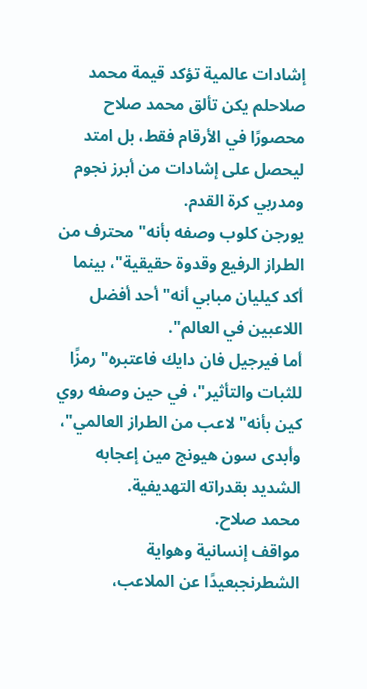إشادات عالمية تؤكد قيمة محمد صلاحلم يكن تألق محمد صلاح محصورًا في الأرقام فقط، بل امتد ليحصل على إشادات من أبرز نجوم ومدربي كرة القدم.
يورجن كلوب وصفه بأنه" محترف من الطراز الرفيع وقدوة حقيقية"، بينما أكد كيليان مبابي أنه" أحد أفضل اللاعبين في العالم".
أما فيرجيل فان دايك فاعتبره" رمزًا للثبات والتأثير"، في حين وصفه روي كين بأنه" لاعب من الطراز العالمي"، وأبدى سون هيونج مين إعجابه الشديد بقدراته التهديفية.
محمد صلاح.
مواقف إنسانية وهواية الشطرنجبعيدًا عن الملاعب،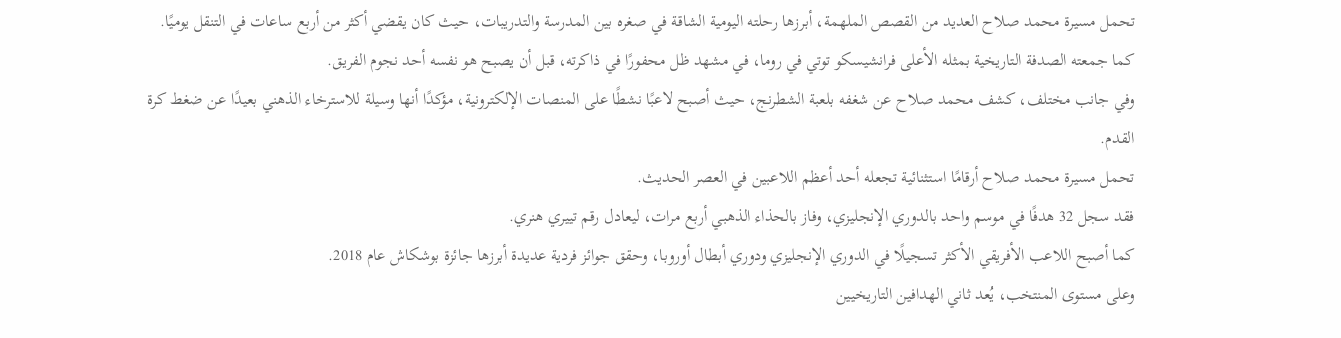تحمل مسيرة محمد صلاح العديد من القصص الملهمة، أبرزها رحلته اليومية الشاقة في صغره بين المدرسة والتدريبات، حيث كان يقضي أكثر من أربع ساعات في التنقل يوميًا.
كما جمعته الصدفة التاريخية بمثله الأعلى فرانشيسكو توتي في روما، في مشهد ظل محفورًا في ذاكرته، قبل أن يصبح هو نفسه أحد نجوم الفريق.
وفي جانب مختلف، كشف محمد صلاح عن شغفه بلعبة الشطرنج، حيث أصبح لاعبًا نشطًا على المنصات الإلكترونية، مؤكدًا أنها وسيلة للاسترخاء الذهني بعيدًا عن ضغط كرة القدم.
تحمل مسيرة محمد صلاح أرقامًا استثنائية تجعله أحد أعظم اللاعبين في العصر الحديث.
فقد سجل 32 هدفًا في موسم واحد بالدوري الإنجليزي، وفاز بالحذاء الذهبي أربع مرات، ليعادل رقم تييري هنري.
كما أصبح اللاعب الأفريقي الأكثر تسجيلًا في الدوري الإنجليزي ودوري أبطال أوروبا، وحقق جوائز فردية عديدة أبرزها جائزة بوشكاش عام 2018.
وعلى مستوى المنتخب، يُعد ثاني الهدافين التاريخيين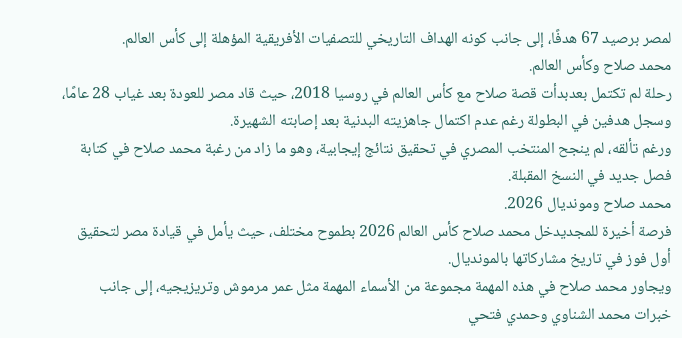لمصر برصيد 67 هدفًا، إلى جانب كونه الهداف التاريخي للتصفيات الأفريقية المؤهلة إلى كأس العالم.
محمد صلاح وكأس العالم.
رحلة لم تكتمل بعدبدأت قصة صلاح مع كأس العالم في روسيا 2018، حيث قاد مصر للعودة بعد غياب 28 عامًا، وسجل هدفين في البطولة رغم عدم اكتمال جاهزيته البدنية بعد إصابته الشهيرة.
ورغم تألقه، لم ينجح المنتخب المصري في تحقيق نتائج إيجابية، وهو ما زاد من رغبة محمد صلاح في كتابة فصل جديد في النسخ المقبلة.
محمد صلاح ومونديال 2026.
فرصة أخيرة للمجديدخل محمد صلاح كأس العالم 2026 بطموح مختلف، حيث يأمل في قيادة مصر لتحقيق أول فوز في تاريخ مشاركاتها بالمونديال.
ويجاور محمد صلاح في هذه المهمة مجموعة من الأسماء المهمة مثل عمر مرموش وتريزيجيه، إلى جانب خبرات محمد الشناوي وحمدي فتحي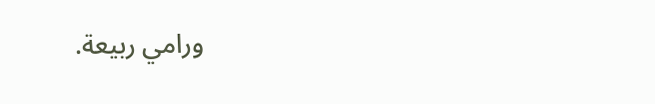ورامي ربيعة.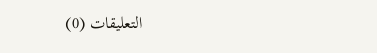التعليقات (0)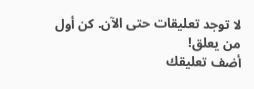لا توجد تعليقات حتى الآن. كن أول من يعلق!
أضف تعليقك